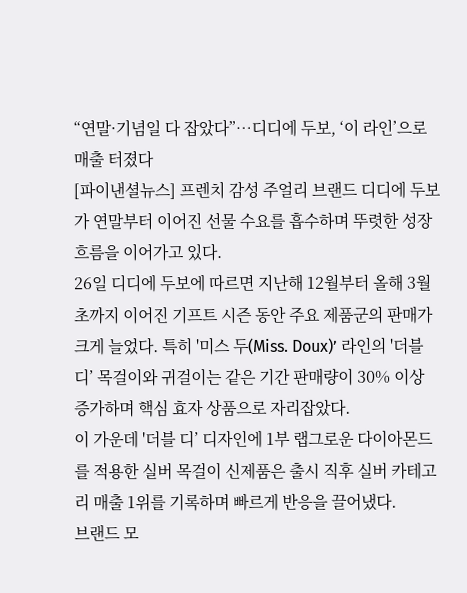“연말·기념일 다 잡았다”…디디에 두보, ‘이 라인’으로 매출 터졌다
[파이낸셜뉴스] 프렌치 감성 주얼리 브랜드 디디에 두보가 연말부터 이어진 선물 수요를 흡수하며 뚜렷한 성장 흐름을 이어가고 있다.
26일 디디에 두보에 따르면 지난해 12월부터 올해 3월 초까지 이어진 기프트 시즌 동안 주요 제품군의 판매가 크게 늘었다. 특히 '미스 두(Miss. Doux)’ 라인의 '더블 디’ 목걸이와 귀걸이는 같은 기간 판매량이 30% 이상 증가하며 핵심 효자 상품으로 자리잡았다.
이 가운데 '더블 디’ 디자인에 1부 랩그로운 다이아몬드를 적용한 실버 목걸이 신제품은 출시 직후 실버 카테고리 매출 1위를 기록하며 빠르게 반응을 끌어냈다.
브랜드 모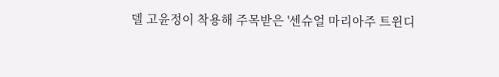델 고윤정이 착용해 주목받은 '센슈얼 마리아주 트윈디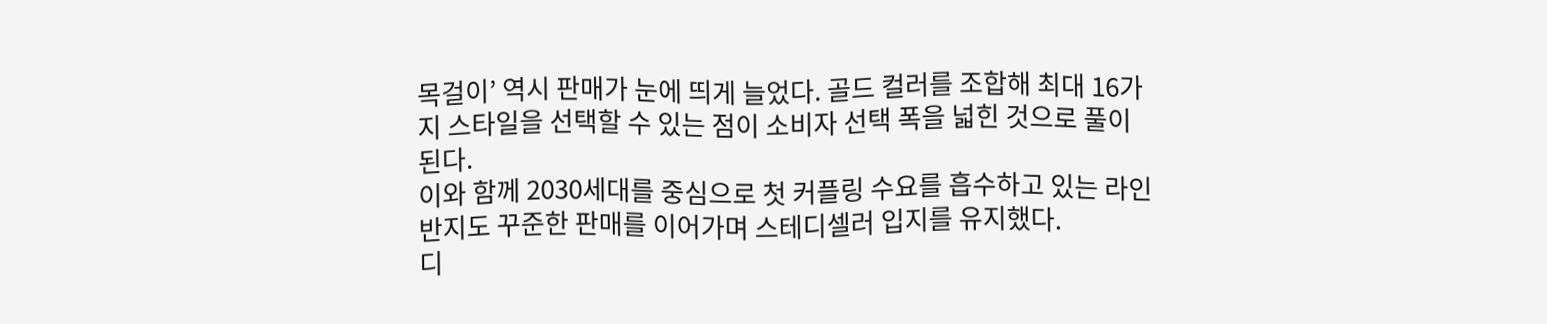목걸이’ 역시 판매가 눈에 띄게 늘었다. 골드 컬러를 조합해 최대 16가지 스타일을 선택할 수 있는 점이 소비자 선택 폭을 넓힌 것으로 풀이된다.
이와 함께 2030세대를 중심으로 첫 커플링 수요를 흡수하고 있는 라인 반지도 꾸준한 판매를 이어가며 스테디셀러 입지를 유지했다.
디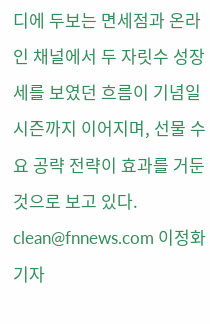디에 두보는 면세점과 온라인 채널에서 두 자릿수 성장세를 보였던 흐름이 기념일 시즌까지 이어지며, 선물 수요 공략 전략이 효과를 거둔 것으로 보고 있다.
clean@fnnews.com 이정화 기자